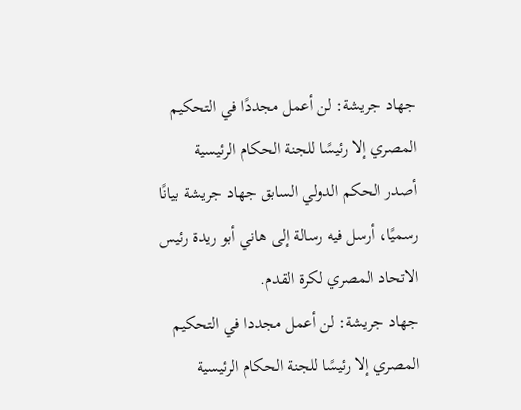جهاد جريشة: لن أعمل مجددًا في التحكيم المصري إلا رئيسًا للجنة الحكام الرئيسية
أصدر الحكم الدولي السابق جهاد جريشة بيانًا رسميًا، أرسل فيه رسالة إلى هاني أبو ريدة رئيس الاتحاد المصري لكرة القدم.
جهاد جريشة: لن أعمل مجددا في التحكيم المصري إلا رئيسًا للجنة الحكام الرئيسية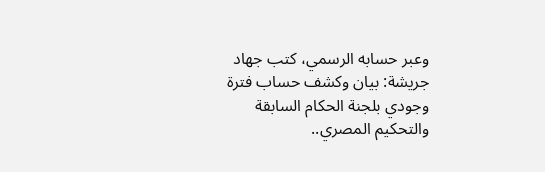وعبر حسابه الرسمي، كتب جهاد جريشة: بيان وكشف حساب فترة وجودي بلجنة الحكام السابقة والتحكيم المصري..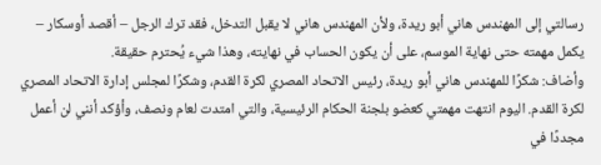رسالتي إلى المهندس هاني أبو ريدة، ولأن المهندس هاني لا يقبل التدخل، فقد ترك الرجل – أقصد أوسكار – يكمل مهمته حتى نهاية الموسم، على أن يكون الحساب في نهايته، وهذا شيء يُحترم حقيقة.
وأضاف: شكرًا للمهندس هاني أبو ريدة، رئيس الاتحاد المصري لكرة القدم، وشكرًا لمجلس إدارة الاتحاد المصري لكرة القدم. اليوم انتهت مهمتي كعضو بلجنة الحكام الرئيسية، والتي امتدت لعام ونصف، وأؤكد أنني لن أعمل مجددًا في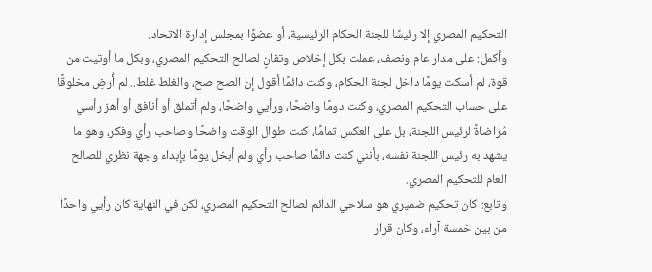التحكيم المصري إلا رئيسًا للجنة الحكام الرئيسية، أو عضوًا بمجلس إدارة الاتحاد.
وأكمل: على مدار عام ونصف، عملت بكل إخلاص وتفانٍ لصالح التحكيم المصري، وبكل ما أوتيت من قوة، لم أسكت يومًا داخل لجنة الحكام، وكنت دائمًا أقول إن الصح صح، والغلط غلط.. لم أُرضِ مخلوقًا على حساب التحكيم المصري، وكنت دومًا واضحًا، ورأيي واضحًا، ولم أتملق أو أنافق أو أهز رأسي مُراضاةً لرئيس اللجنة، بل على العكس تمامًا، كنت طوال الوقت واضحًا وصاحب رأي وفكر، وهو ما يشهد به رئيس اللجنة نفسه، بأنني كنت دائمًا صاحب رأي ولم أبخل يومًا بإبداء وجهة نظري للصالح العام للتحكيم المصري.
وتابع: كان تحكيم ضميري هو سلاحي الدائم لصالح التحكيم المصري، لكن في النهاية كان رأيي واحدًا من بين خمسة آراء، وكان قرار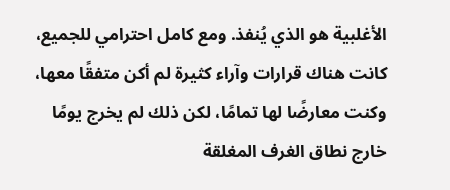الأغلبية هو الذي يُنفذ. ومع كامل احترامي للجميع، كانت هناك قرارات وآراء كثيرة لم أكن متفقًا معها، وكنت معارضًا لها تمامًا، لكن ذلك لم يخرج يومًا خارج نطاق الغرف المغلقة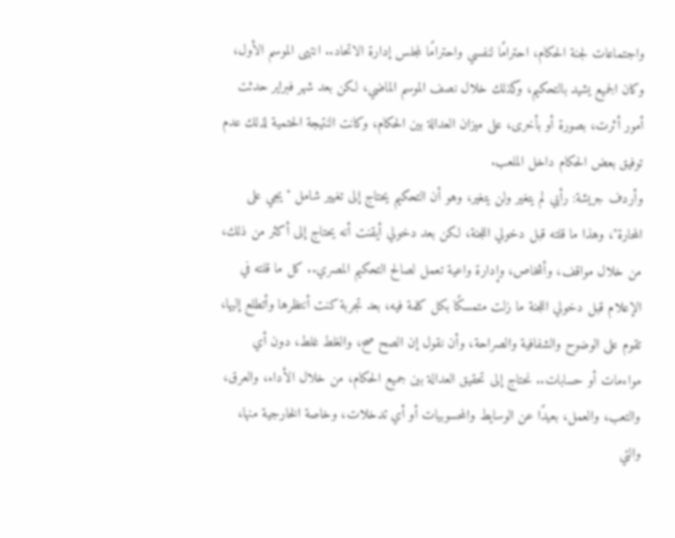واجتماعات لجنة الحكام، احترامًا لنفسي واحترامًا لمجلس إدارة الاتحاد.. انتهى الموسم الأول، وكان الجميع يشيد بالتحكيم، وكذلك خلال نصف الموسم الماضي، لكن بعد شهر فبراير حدثت أمور أثرت، بصورة أو بأخرى، على ميزان العدالة بين الحكام، وكانت النتيجة الحتمية لذلك عدم توفيق بعض الحكام داخل الملعب.
وأردف جريشة: رأيي لم يتغير ولن يتغير، وهو أن التحكيم يحتاج إلى تغيير شامل "يجي على المحارة"، وهذا ما قلته قبل دخولي اللجنة، لكن بعد دخولي أيقنت أنه يحتاج إلى أكثر من ذلك، من خلال مواقف، وأشخاص، وإدارة واعية تعمل لصالح التحكيم المصري.. كل ما قلته في الإعلام قبل دخولي اللجنة ما زلت متمسكًا بكل كلمة فيه، بعد تجربة كنت أنتظرها وأتطلع إليها، تقوم على الوضوح والشفافية والصراحة، وأن نقول إن الصح صح، والغلط غلط، دون أي مواءمات أو حسابات.. نحتاج إلى تحقيق العدالة بين جميع الحكام، من خلال الأداء، والعرق، والتعب، والعمل، بعيدًا عن الوسايط والمحسوبيات أو أي تدخلات، وخاصة الخارجية منها، والتي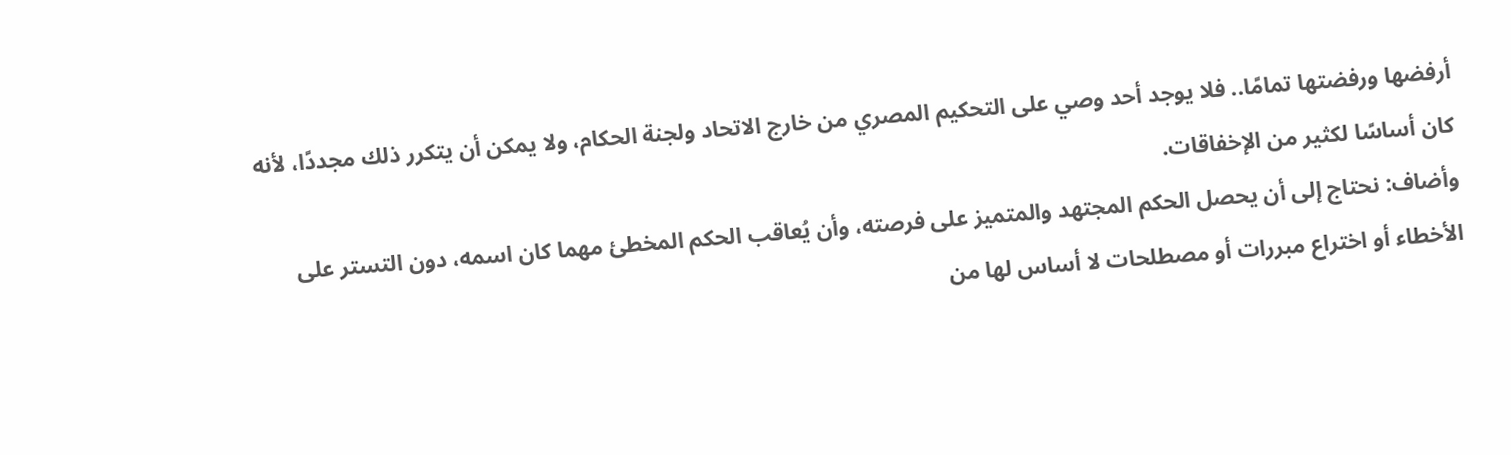أرفضها ورفضتها تمامًا.. فلا يوجد أحد وصي على التحكيم المصري من خارج الاتحاد ولجنة الحكام، ولا يمكن أن يتكرر ذلك مجددًا، لأنه كان أساسًا لكثير من الإخفاقات.
وأضاف: نحتاج إلى أن يحصل الحكم المجتهد والمتميز على فرصته، وأن يُعاقب الحكم المخطئ مهما كان اسمه، دون التستر على الأخطاء أو اختراع مبررات أو مصطلحات لا أساس لها من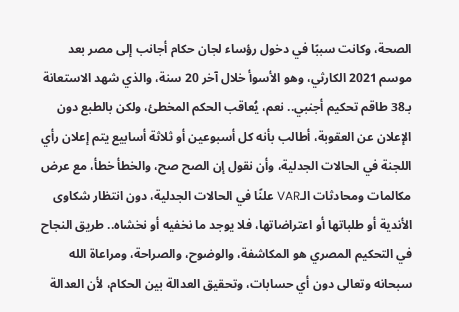الصحة، وكانت سببًا في دخول رؤساء لجان حكام أجانب إلى مصر بعد موسم 2021 الكارثي، وهو الأسوأ خلال آخر 20 سنة، والذي شهد الاستعانة بـ38 طاقم تحكيم أجنبي.. نعم، يُعاقب الحكم المخطئ، ولكن بالطبع دون الإعلان عن العقوبة، أطالب بأنه كل أسبوعين أو ثلاثة أسابيع يتم إعلان رأي اللجنة في الحالات الجدلية، وأن نقول إن الصح صح، والخطأ خطأ، مع عرض مكالمات ومحادثات الـVAR علنًا في الحالات الجدلية، دون انتظار شكاوى الأندية أو طلباتها أو اعتراضاتها، فلا يوجد ما نخفيه أو نخشاه.. طريق النجاح في التحكيم المصري هو المكاشفة، والوضوح، والصراحة، ومراعاة الله سبحانه وتعالى دون أي حسابات، وتحقيق العدالة بين الحكام، لأن العدالة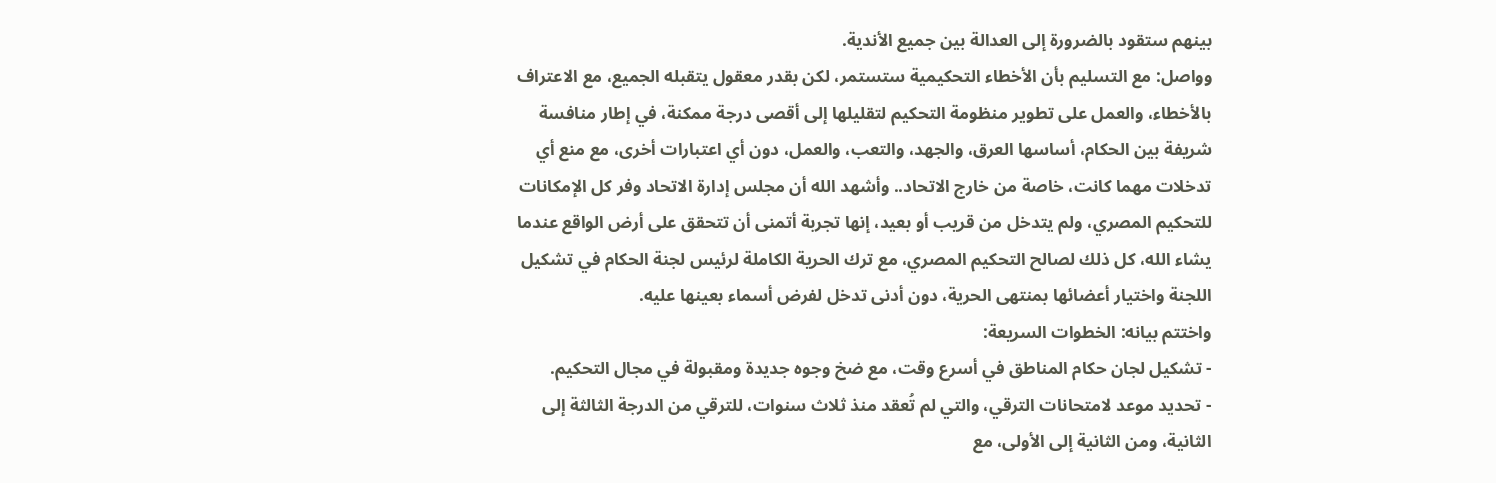بينهم ستقود بالضرورة إلى العدالة بين جميع الأندية.
وواصل: مع التسليم بأن الأخطاء التحكيمية ستستمر، لكن بقدر معقول يتقبله الجميع، مع الاعتراف بالأخطاء، والعمل على تطوير منظومة التحكيم لتقليلها إلى أقصى درجة ممكنة، في إطار منافسة شريفة بين الحكام، أساسها العرق، والجهد، والتعب، والعمل، دون أي اعتبارات أخرى، مع منع أي تدخلات مهما كانت، خاصة من خارج الاتحاد.. وأشهد الله أن مجلس إدارة الاتحاد وفر كل الإمكانات للتحكيم المصري، ولم يتدخل من قريب أو بعيد، إنها تجربة أتمنى أن تتحقق على أرض الواقع عندما يشاء الله، كل ذلك لصالح التحكيم المصري، مع ترك الحرية الكاملة لرئيس لجنة الحكام في تشكيل اللجنة واختيار أعضائها بمنتهى الحرية، دون أدنى تدخل لفرض أسماء بعينها عليه.
واختتم بيانه: الخطوات السريعة:
- تشكيل لجان حكام المناطق في أسرع وقت، مع ضخ وجوه جديدة ومقبولة في مجال التحكيم.
- تحديد موعد لامتحانات الترقي، والتي لم تُعقد منذ ثلاث سنوات، للترقي من الدرجة الثالثة إلى الثانية، ومن الثانية إلى الأولى، مع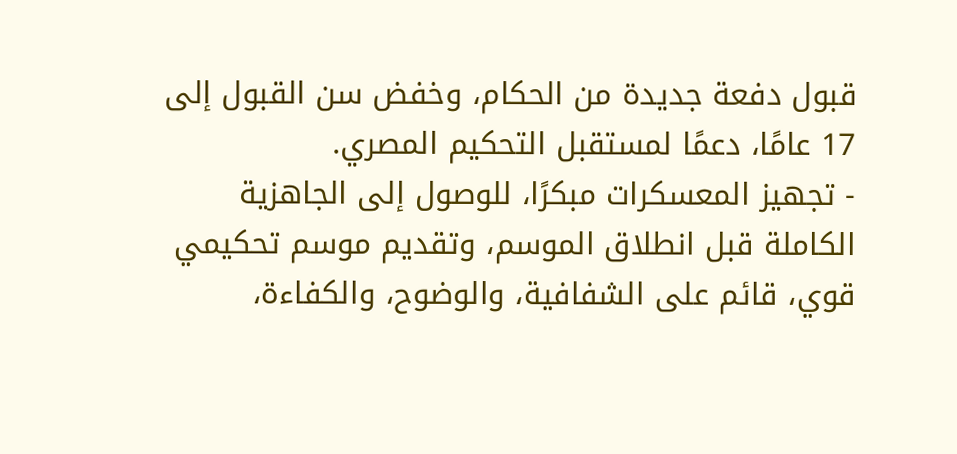قبول دفعة جديدة من الحكام، وخفض سن القبول إلى 17 عامًا، دعمًا لمستقبل التحكيم المصري.
- تجهيز المعسكرات مبكرًا، للوصول إلى الجاهزية الكاملة قبل انطلاق الموسم، وتقديم موسم تحكيمي قوي، قائم على الشفافية، والوضوح، والكفاءة،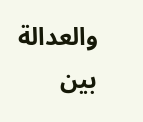والعدالة بين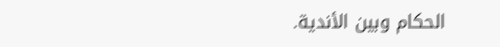الحكام وبين الأندية.